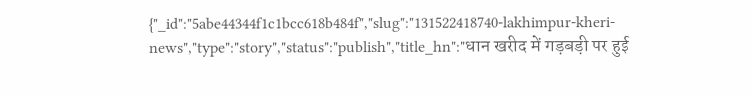{"_id":"5abe44344f1c1bcc618b484f","slug":"131522418740-lakhimpur-kheri-news","type":"story","status":"publish","title_hn":"धान खरीद में गड़बड़ी पर हुई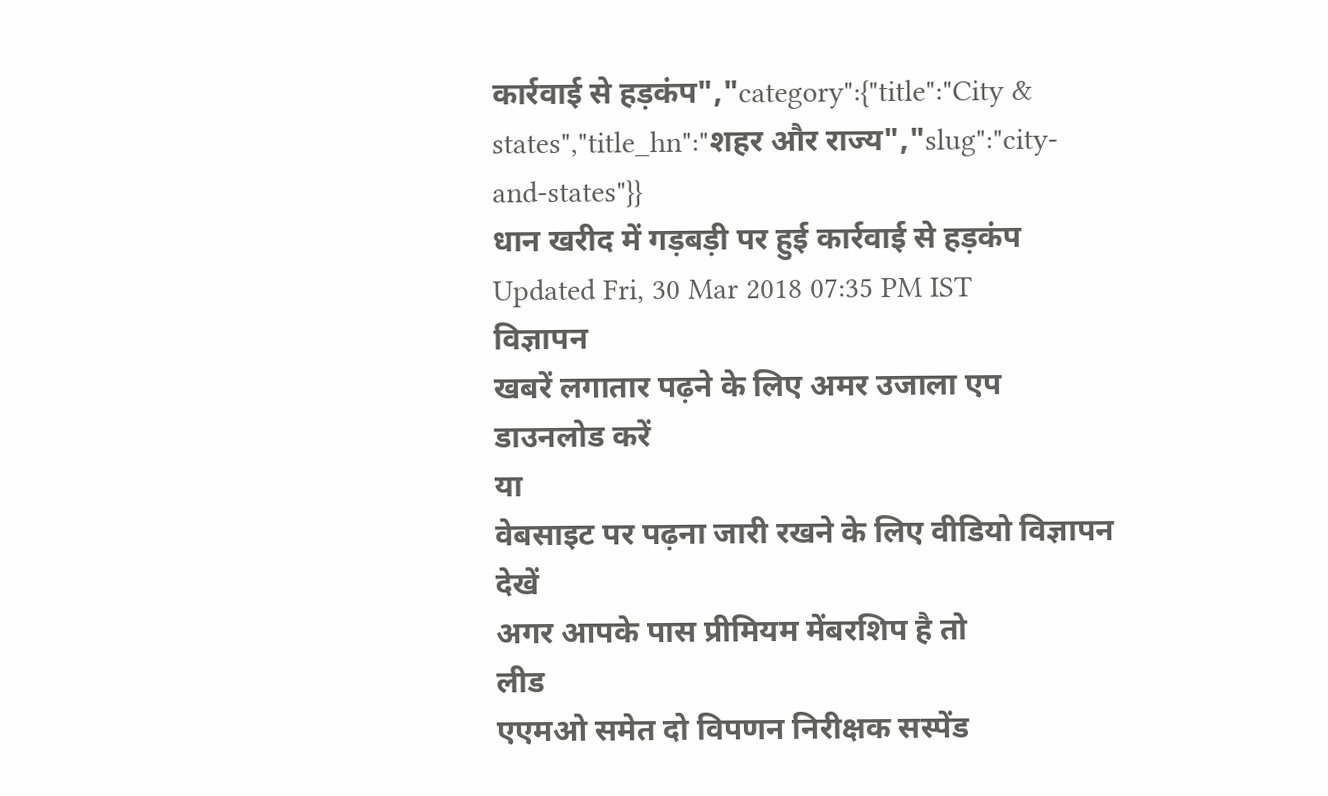कार्रवाई से हड़कंप","category":{"title":"City & states","title_hn":"शहर और राज्य","slug":"city-and-states"}}
धान खरीद में गड़बड़ी पर हुई कार्रवाई से हड़कंप
Updated Fri, 30 Mar 2018 07:35 PM IST
विज्ञापन
खबरें लगातार पढ़ने के लिए अमर उजाला एप डाउनलोड करें
या
वेबसाइट पर पढ़ना जारी रखने के लिए वीडियो विज्ञापन देखें
अगर आपके पास प्रीमियम मेंबरशिप है तो
लीड
एएमओ समेत दो विपणन निरीक्षक सस्पेंड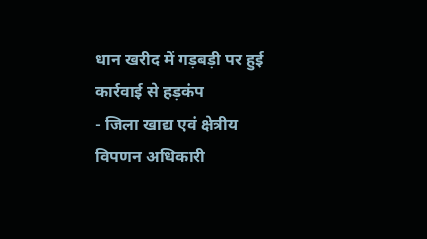धान खरीद में गड़बड़ी पर हुई कार्रवाई से हड़कंप
- जिला खाद्य एवं क्षेत्रीय विपणन अधिकारी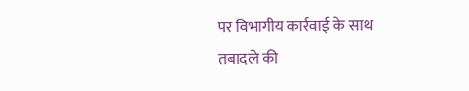पर विभागीय कार्रवाई के साथ तबादले की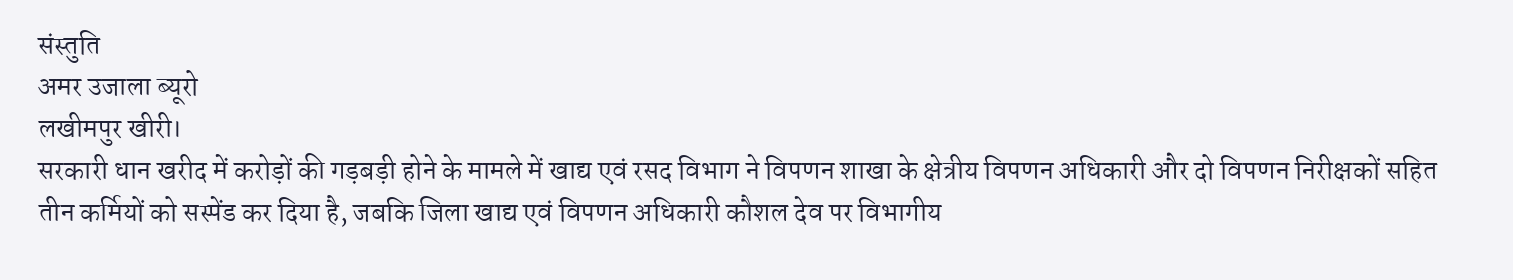संस्तुति
अमर उजाला ब्यूरो
लखीमपुर खीरी।
सरकारी धान खरीद में करोड़ों की गड़बड़ी होने के मामले में खाद्य एवं रसद विभाग ने विपणन शाखा के क्षेत्रीय विपणन अधिकारी और दो विपणन निरीक्षकों सहित तीन कर्मियों को सस्पेंड कर दिया है, जबकि जिला खाद्य एवं विपणन अधिकारी कौशल देव पर विभागीय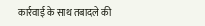कार्रवाई के साथ तबादले की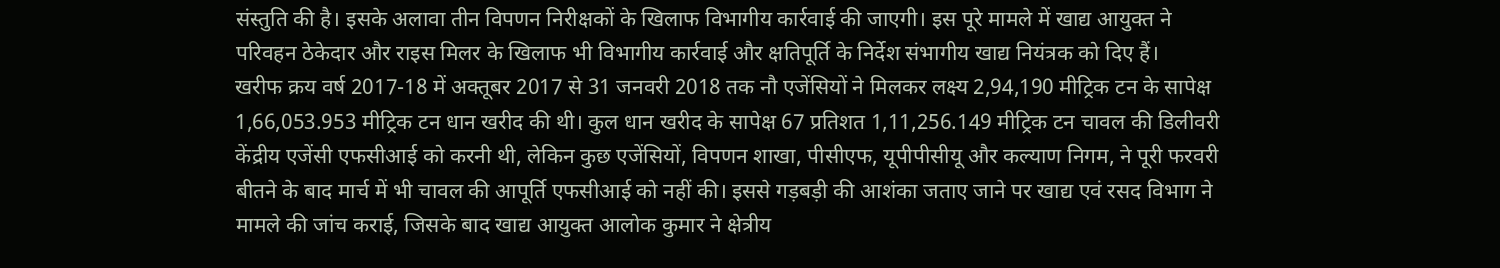संस्तुति की है। इसके अलावा तीन विपणन निरीक्षकों के खिलाफ विभागीय कार्रवाई की जाएगी। इस पूरे मामले में खाद्य आयुक्त ने परिवहन ठेकेदार और राइस मिलर के खिलाफ भी विभागीय कार्रवाई और क्षतिपूर्ति के निर्देश संभागीय खाद्य नियंत्रक को दिए हैं।
खरीफ क्रय वर्ष 2017-18 में अक्तूबर 2017 से 31 जनवरी 2018 तक नौ एजेंसियों ने मिलकर लक्ष्य 2,94,190 मीट्रिक टन के सापेक्ष 1,66,053.953 मीट्रिक टन धान खरीद की थी। कुल धान खरीद के सापेक्ष 67 प्रतिशत 1,11,256.149 मीट्रिक टन चावल की डिलीवरी केंद्रीय एजेंसी एफसीआई को करनी थी, लेकिन कुछ एजेंसियों, विपणन शाखा, पीसीएफ, यूपीपीसीयू और कल्याण निगम, ने पूरी फरवरी बीतने के बाद मार्च में भी चावल की आपूर्ति एफसीआई को नहीं की। इससे गड़बड़ी की आशंका जताए जाने पर खाद्य एवं रसद विभाग ने मामले की जांच कराई, जिसके बाद खाद्य आयुक्त आलोक कुमार ने क्षेत्रीय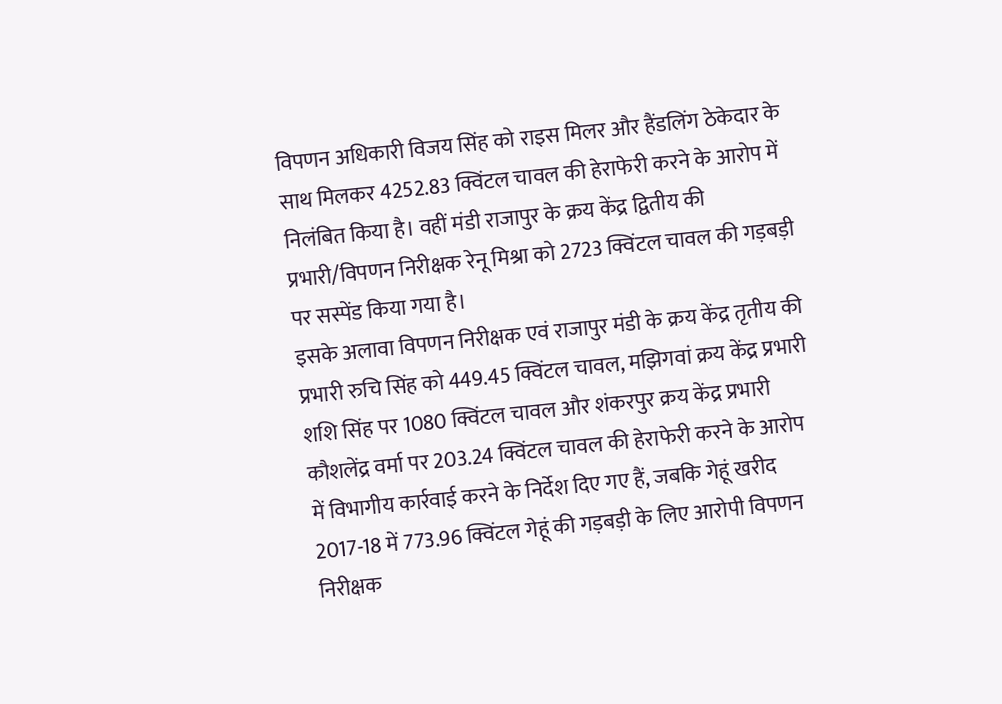विपणन अधिकारी विजय सिंह को राइस मिलर और हैंडलिंग ठेकेदार के साथ मिलकर 4252.83 क्विंटल चावल की हेराफेरी करने के आरोप में निलंबित किया है। वहीं मंडी राजापुर के क्रय केंद्र द्वितीय की प्रभारी/विपणन निरीक्षक रेनू मिश्रा को 2723 क्विंटल चावल की गड़बड़ी पर सस्पेंड किया गया है।
इसके अलावा विपणन निरीक्षक एवं राजापुर मंडी के क्रय केंद्र तृतीय की प्रभारी रुचि सिंह को 449.45 क्विंटल चावल, मझिगवां क्रय केंद्र प्रभारी शशि सिंह पर 1080 क्विंटल चावल और शंकरपुर क्रय केंद्र प्रभारी कौशलेंद्र वर्मा पर 203.24 क्विंटल चावल की हेराफेरी करने के आरोप में विभागीय कार्रवाई करने के निर्देश दिए गए हैं, जबकि गेहूं खरीद 2017-18 में 773.96 क्विंटल गेहूं की गड़बड़ी के लिए आरोपी विपणन निरीक्षक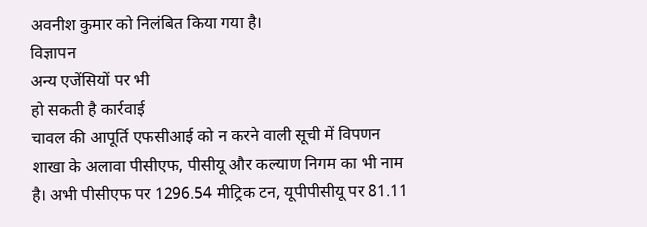अवनीश कुमार को निलंबित किया गया है।
विज्ञापन
अन्य एजेंसियों पर भी
हो सकती है कार्रवाई
चावल की आपूर्ति एफसीआई को न करने वाली सूची में विपणन शाखा के अलावा पीसीएफ, पीसीयू और कल्याण निगम का भी नाम है। अभी पीसीएफ पर 1296.54 मीट्रिक टन, यूपीपीसीयू पर 81.11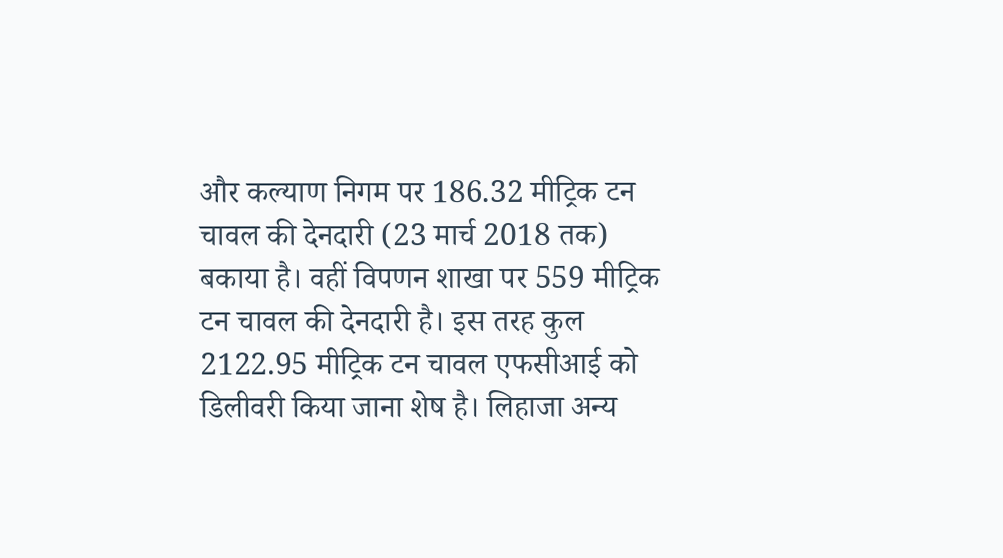और कल्याण निगम पर 186.32 मीट्रिक टन चावल की देनदारी (23 मार्च 2018 तक) बकाया है। वहीं विपणन शाखा पर 559 मीट्रिक टन चावल की देनदारी है। इस तरह कुल 2122.95 मीट्रिक टन चावल एफसीआई को डिलीवरी किया जाना शेष है। लिहाजा अन्य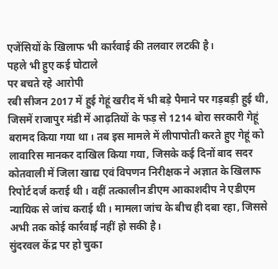एजेंसियों के खिलाफ भी कार्रवाई की तलवार लटकी है।
पहले भी हुए कई घोटाले
पर बचते रहे आरोपी
रबी सीजन 2017 में हुई गेहूं खरीद में भी बड़े पैमाने पर गड़बड़ी हुई थी, जिसमें राजापुर मंडी में आढ़तियों के फड़ से 1214 बोरा सरकारी गेहूं बरामद किया गया था। तब इस मामले में लीपापोती करते हुए गेहूं को लावारिस मानकर दाखिल किया गया, जिसके कई दिनों बाद सदर कोतवाली में जिला खाद्य एवं विपणन निरीक्षक ने अज्ञात के खिलाफ रिपोर्ट दर्ज कराई थी। वहीं तत्कालीन डीएम आकाशदीप ने एडीएम न्यायिक से जांच कराई थी। मामला जांच के बीच ही दबा रहा, जिससे अभी तक कोई कार्रवाई नहीं हो सकी है।
सुंदरवल केंद्र पर हो चुका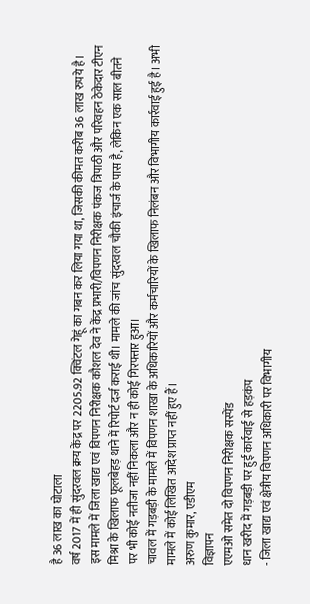है 36 लाख का घोटाला
वर्ष 2017 में ही सुंदरवल क्रय केंद्र पर 2205.92 क्विंटल गेहूं का गबन कर लिया गया था, जिसकी कीमत करीब 36 लाख रुपये है। इस मामले में जिला खाद्य एवं विपणन निरीक्षक कौशल देव ने केंद्र प्रभारी/विपणन निरीक्षक पंकज त्रिपाठी और परिवहन ठेकेदार टीएन मिश्रा के खिलाफ फूलबेहड़ थाने में रिपोर्ट दर्ज कराई थी। मामले की जांच सुंदरवल चौकी इंचार्ज के पास है, लेकिन एक साल बीतने पर भी कोई नतीजा नहीं निकला और न ही कोई गिरफ्तार हुआ।
चावल में गड़बड़ी के मामले में विपणन शाखा के अधिकारियों और कर्मचारियों के खिलाफ निलंबन और विभागीय कार्रवाई हुई है। अभी मामले में कोई लिखित आदेश प्राप्त नहीं हुए हैं।
अरुण कुमार, एडीएम
विज्ञापन
एएमओ समेत दो विपणन निरीक्षक सस्पेंड
धान खरीद में गड़बड़ी पर हुई कार्रवाई से हड़कंप
- जिला खाद्य एवं क्षेत्रीय विपणन अधिकारी पर विभागीय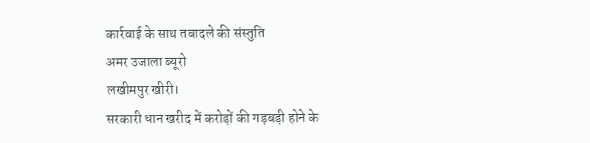कार्रवाई के साथ तबादले की संस्तुति
अमर उजाला ब्यूरो
लखीमपुर खीरी।
सरकारी धान खरीद में करोड़ों की गड़बड़ी होने के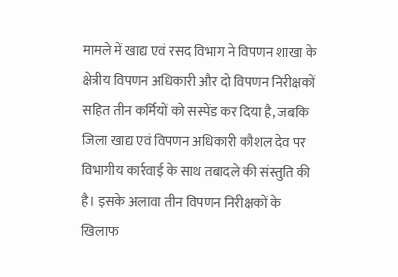मामले में खाद्य एवं रसद विभाग ने विपणन शाखा के क्षेत्रीय विपणन अधिकारी और दो विपणन निरीक्षकों सहित तीन कर्मियों को सस्पेंड कर दिया है, जबकि जिला खाद्य एवं विपणन अधिकारी कौशल देव पर विभागीय कार्रवाई के साथ तबादले की संस्तुति की है। इसके अलावा तीन विपणन निरीक्षकों के खिलाफ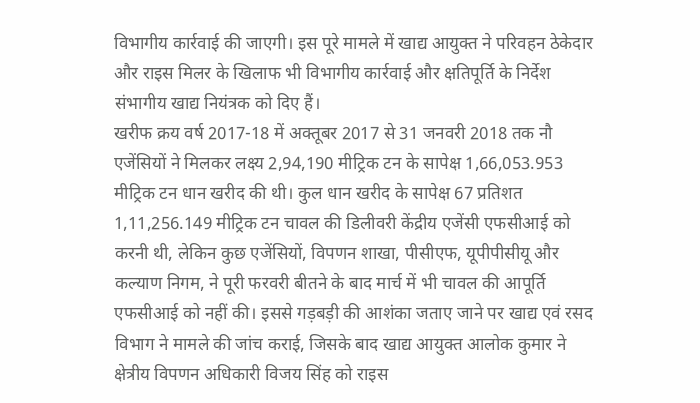विभागीय कार्रवाई की जाएगी। इस पूरे मामले में खाद्य आयुक्त ने परिवहन ठेकेदार और राइस मिलर के खिलाफ भी विभागीय कार्रवाई और क्षतिपूर्ति के निर्देश संभागीय खाद्य नियंत्रक को दिए हैं।
खरीफ क्रय वर्ष 2017-18 में अक्तूबर 2017 से 31 जनवरी 2018 तक नौ एजेंसियों ने मिलकर लक्ष्य 2,94,190 मीट्रिक टन के सापेक्ष 1,66,053.953 मीट्रिक टन धान खरीद की थी। कुल धान खरीद के सापेक्ष 67 प्रतिशत 1,11,256.149 मीट्रिक टन चावल की डिलीवरी केंद्रीय एजेंसी एफसीआई को करनी थी, लेकिन कुछ एजेंसियों, विपणन शाखा, पीसीएफ, यूपीपीसीयू और कल्याण निगम, ने पूरी फरवरी बीतने के बाद मार्च में भी चावल की आपूर्ति एफसीआई को नहीं की। इससे गड़बड़ी की आशंका जताए जाने पर खाद्य एवं रसद विभाग ने मामले की जांच कराई, जिसके बाद खाद्य आयुक्त आलोक कुमार ने क्षेत्रीय विपणन अधिकारी विजय सिंह को राइस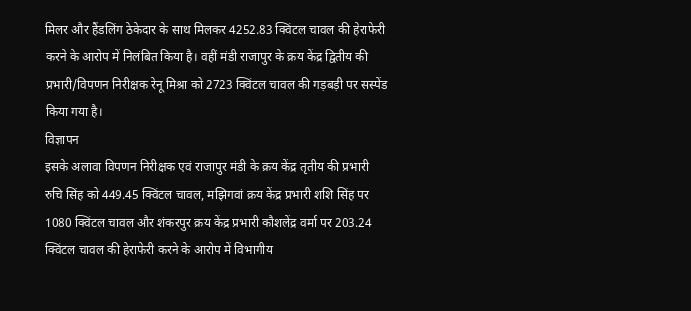मिलर और हैंडलिंग ठेकेदार के साथ मिलकर 4252.83 क्विंटल चावल की हेराफेरी करने के आरोप में निलंबित किया है। वहीं मंडी राजापुर के क्रय केंद्र द्वितीय की प्रभारी/विपणन निरीक्षक रेनू मिश्रा को 2723 क्विंटल चावल की गड़बड़ी पर सस्पेंड किया गया है।
विज्ञापन
इसके अलावा विपणन निरीक्षक एवं राजापुर मंडी के क्रय केंद्र तृतीय की प्रभारी रुचि सिंह को 449.45 क्विंटल चावल, मझिगवां क्रय केंद्र प्रभारी शशि सिंह पर 1080 क्विंटल चावल और शंकरपुर क्रय केंद्र प्रभारी कौशलेंद्र वर्मा पर 203.24 क्विंटल चावल की हेराफेरी करने के आरोप में विभागीय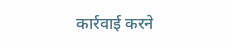कार्रवाई करने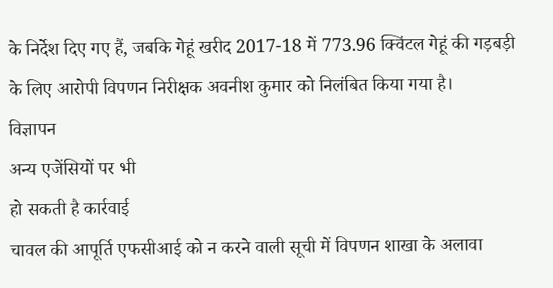के निर्देश दिए गए हैं, जबकि गेहूं खरीद 2017-18 में 773.96 क्विंटल गेहूं की गड़बड़ी के लिए आरोपी विपणन निरीक्षक अवनीश कुमार को निलंबित किया गया है।
विज्ञापन
अन्य एजेंसियों पर भी
हो सकती है कार्रवाई
चावल की आपूर्ति एफसीआई को न करने वाली सूची में विपणन शाखा के अलावा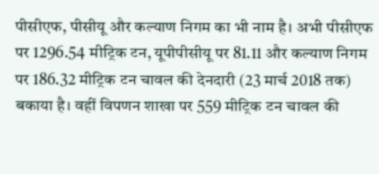पीसीएफ, पीसीयू और कल्याण निगम का भी नाम है। अभी पीसीएफ पर 1296.54 मीट्रिक टन, यूपीपीसीयू पर 81.11 और कल्याण निगम पर 186.32 मीट्रिक टन चावल की देनदारी (23 मार्च 2018 तक) बकाया है। वहीं विपणन शाखा पर 559 मीट्रिक टन चावल की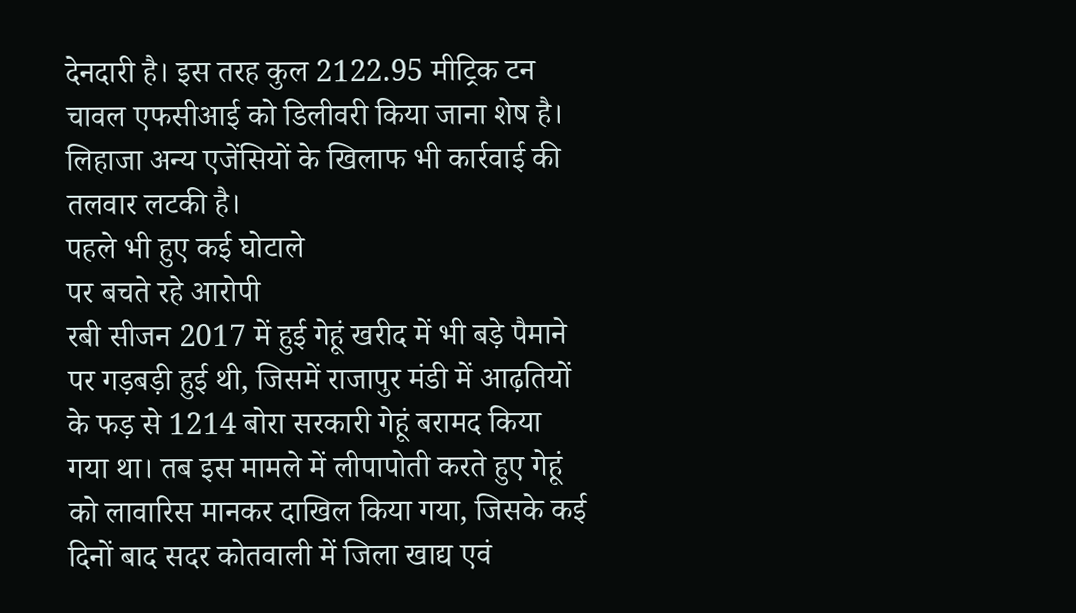देनदारी है। इस तरह कुल 2122.95 मीट्रिक टन चावल एफसीआई को डिलीवरी किया जाना शेष है। लिहाजा अन्य एजेंसियों के खिलाफ भी कार्रवाई की तलवार लटकी है।
पहले भी हुए कई घोटाले
पर बचते रहे आरोपी
रबी सीजन 2017 में हुई गेहूं खरीद में भी बड़े पैमाने पर गड़बड़ी हुई थी, जिसमें राजापुर मंडी में आढ़तियों के फड़ से 1214 बोरा सरकारी गेहूं बरामद किया गया था। तब इस मामले में लीपापोती करते हुए गेहूं को लावारिस मानकर दाखिल किया गया, जिसके कई दिनों बाद सदर कोतवाली में जिला खाद्य एवं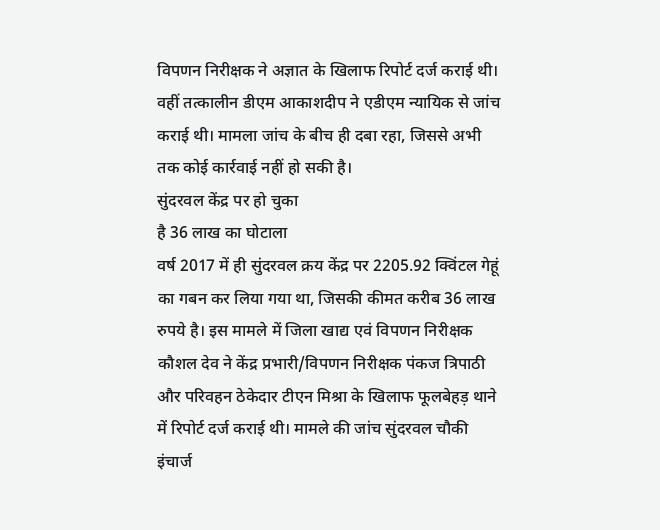विपणन निरीक्षक ने अज्ञात के खिलाफ रिपोर्ट दर्ज कराई थी। वहीं तत्कालीन डीएम आकाशदीप ने एडीएम न्यायिक से जांच कराई थी। मामला जांच के बीच ही दबा रहा, जिससे अभी तक कोई कार्रवाई नहीं हो सकी है।
सुंदरवल केंद्र पर हो चुका
है 36 लाख का घोटाला
वर्ष 2017 में ही सुंदरवल क्रय केंद्र पर 2205.92 क्विंटल गेहूं का गबन कर लिया गया था, जिसकी कीमत करीब 36 लाख रुपये है। इस मामले में जिला खाद्य एवं विपणन निरीक्षक कौशल देव ने केंद्र प्रभारी/विपणन निरीक्षक पंकज त्रिपाठी और परिवहन ठेकेदार टीएन मिश्रा के खिलाफ फूलबेहड़ थाने में रिपोर्ट दर्ज कराई थी। मामले की जांच सुंदरवल चौकी इंचार्ज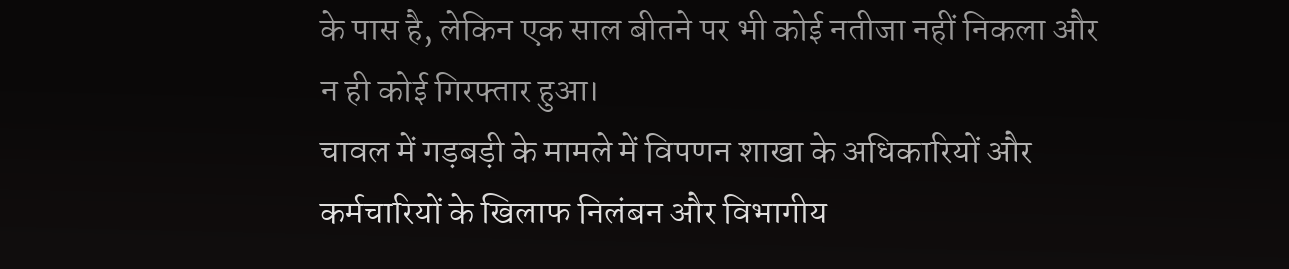के पास है, लेकिन एक साल बीतने पर भी कोई नतीजा नहीं निकला और न ही कोई गिरफ्तार हुआ।
चावल में गड़बड़ी के मामले में विपणन शाखा के अधिकारियों और कर्मचारियों के खिलाफ निलंबन और विभागीय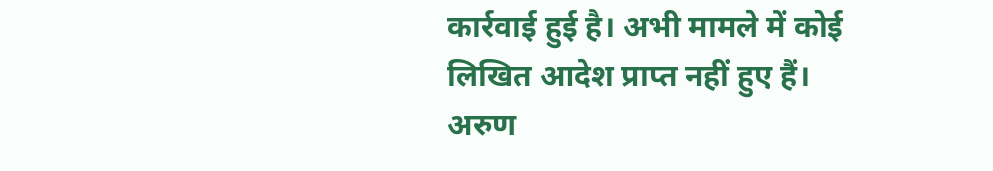कार्रवाई हुई है। अभी मामले में कोई लिखित आदेश प्राप्त नहीं हुए हैं।
अरुण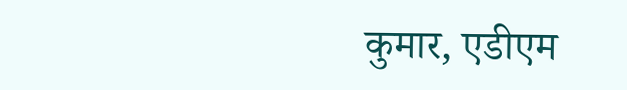कुमार, एडीएम